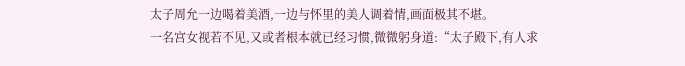太子周允一边喝着美酒,一边与怀里的美人调着情,画面极其不堪。
一名宫女视若不见,又或者根本就已经习惯,微微躬身道:“太子殿下,有人求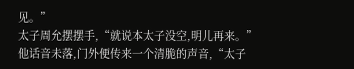见。”
太子周允摆摆手,“就说本太子没空,明儿再来。”
他话音未落,门外便传来一个清脆的声音,“太子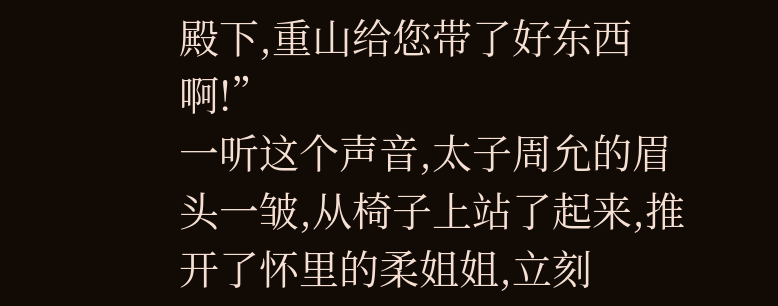殿下,重山给您带了好东西啊!”
一听这个声音,太子周允的眉头一皱,从椅子上站了起来,推开了怀里的柔姐姐,立刻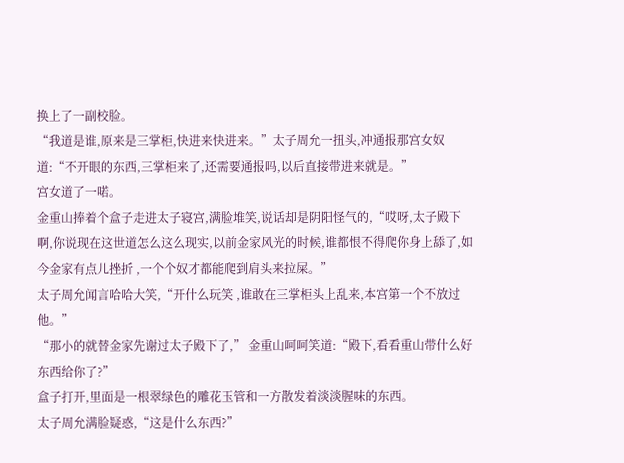换上了一副校脸。
“我道是谁,原来是三掌柜,快进来快进来。”太子周允一扭头,冲通报那宫女奴道:“不开眼的东西,三掌柜来了,还需要通报吗,以后直接带进来就是。”
宫女道了一喏。
金重山捧着个盒子走进太子寝宫,满脸堆笑,说话却是阴阳怪气的,“哎呀,太子殿下啊,你说现在这世道怎么这么现实,以前金家风光的时候,谁都恨不得爬你身上舔了,如今金家有点儿挫折 ,一个个奴才都能爬到肩头来拉屎。”
太子周允闻言哈哈大笑,“开什么玩笑 ,谁敢在三掌柜头上乱来,本宫第一个不放过他。”
“那小的就替金家先谢过太子殿下了,” 金重山呵呵笑道:“殿下,看看重山带什么好东西给你了?”
盒子打开,里面是一根翠绿色的雕花玉管和一方散发着淡淡腥味的东西。
太子周允满脸疑惑,“这是什么东西?”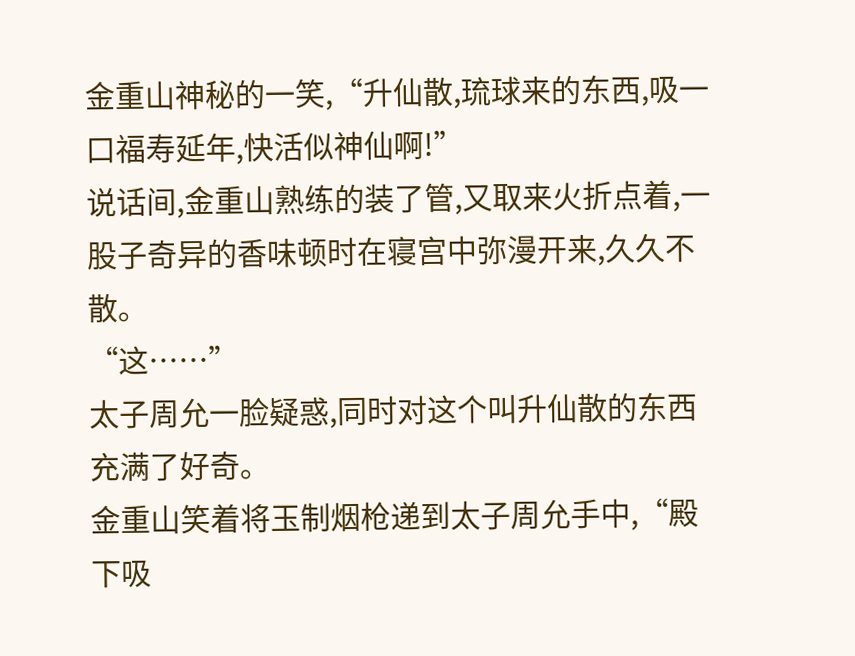金重山神秘的一笑,“升仙散,琉球来的东西,吸一口福寿延年,快活似神仙啊!”
说话间,金重山熟练的装了管,又取来火折点着,一股子奇异的香味顿时在寝宫中弥漫开来,久久不散。
“这……”
太子周允一脸疑惑,同时对这个叫升仙散的东西充满了好奇。
金重山笑着将玉制烟枪递到太子周允手中,“殿下吸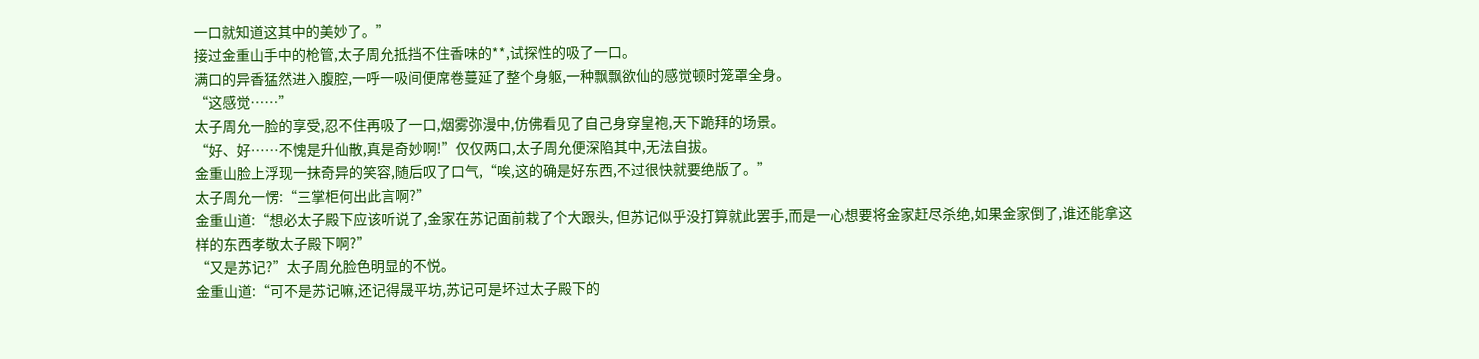一口就知道这其中的美妙了。”
接过金重山手中的枪管,太子周允抵挡不住香味的**,试探性的吸了一口。
满口的异香猛然进入腹腔,一呼一吸间便席卷蔓延了整个身躯,一种飘飘欲仙的感觉顿时笼罩全身。
“这感觉……”
太子周允一脸的享受,忍不住再吸了一口,烟雾弥漫中,仿佛看见了自己身穿皇袍,天下跪拜的场景。
“好、好……不愧是升仙散,真是奇妙啊!”仅仅两口,太子周允便深陷其中,无法自拔。
金重山脸上浮现一抹奇异的笑容,随后叹了口气,“唉,这的确是好东西,不过很快就要绝版了。”
太子周允一愣:“三掌柜何出此言啊?”
金重山道:“想必太子殿下应该听说了,金家在苏记面前栽了个大跟头, 但苏记似乎没打算就此罢手,而是一心想要将金家赶尽杀绝,如果金家倒了,谁还能拿这样的东西孝敬太子殿下啊?”
“又是苏记?”太子周允脸色明显的不悦。
金重山道:“可不是苏记嘛,还记得晟平坊,苏记可是坏过太子殿下的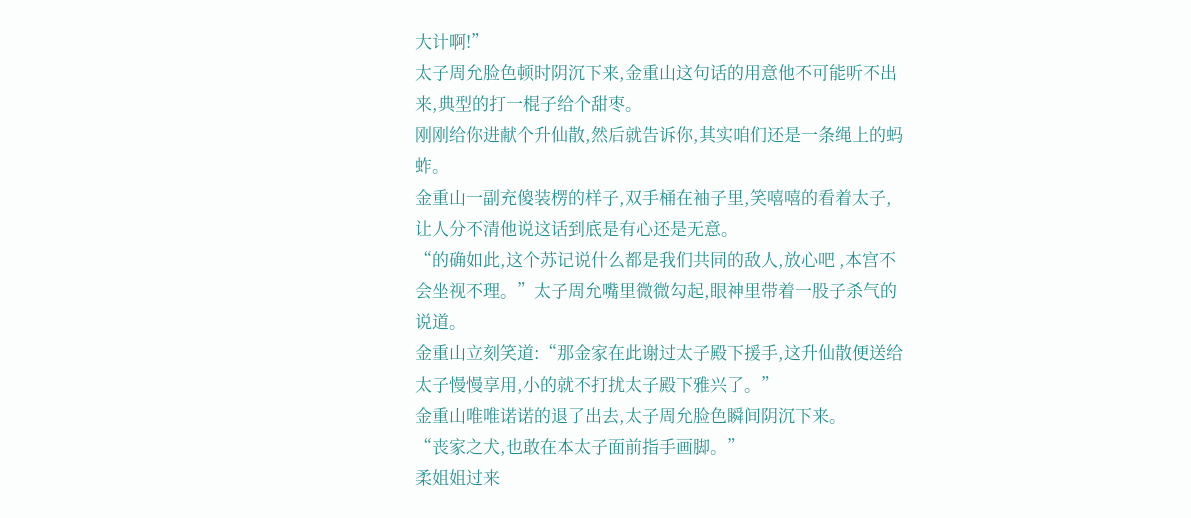大计啊!”
太子周允脸色顿时阴沉下来,金重山这句话的用意他不可能听不出来,典型的打一棍子给个甜枣。
刚刚给你进献个升仙散,然后就告诉你,其实咱们还是一条绳上的蚂蚱。
金重山一副充傻装楞的样子,双手桶在袖子里,笑嘻嘻的看着太子,让人分不清他说这话到底是有心还是无意。
“的确如此,这个苏记说什么都是我们共同的敌人,放心吧 ,本宫不会坐视不理。”太子周允嘴里微微勾起,眼神里带着一股子杀气的说道。
金重山立刻笑道:“那金家在此谢过太子殿下援手,这升仙散便送给太子慢慢享用,小的就不打扰太子殿下雅兴了。”
金重山唯唯诺诺的退了出去,太子周允脸色瞬间阴沉下来。
“丧家之犬,也敢在本太子面前指手画脚。”
柔姐姐过来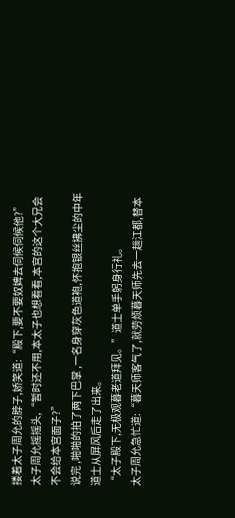搂着太子周允的脖子,娇笑道:“殿下,要不要奴婢去伺候伺候他?”
太子周允摇摇头,“暂时还不用,本太子也想看看,本宫的这个大兄会不会给本宫面子?”
说完 ,啪啪的拍了两下巴掌 ,一名身穿灰色道袍,怀抱银丝拂尘的中年道士从屏风后走了出来。
“太子殿下,无极观暮老道拜见。”道士单手躬身行礼。
太子周允急忙道:“暮天师客气了,就劳烦暮天师先去一趟江都,替本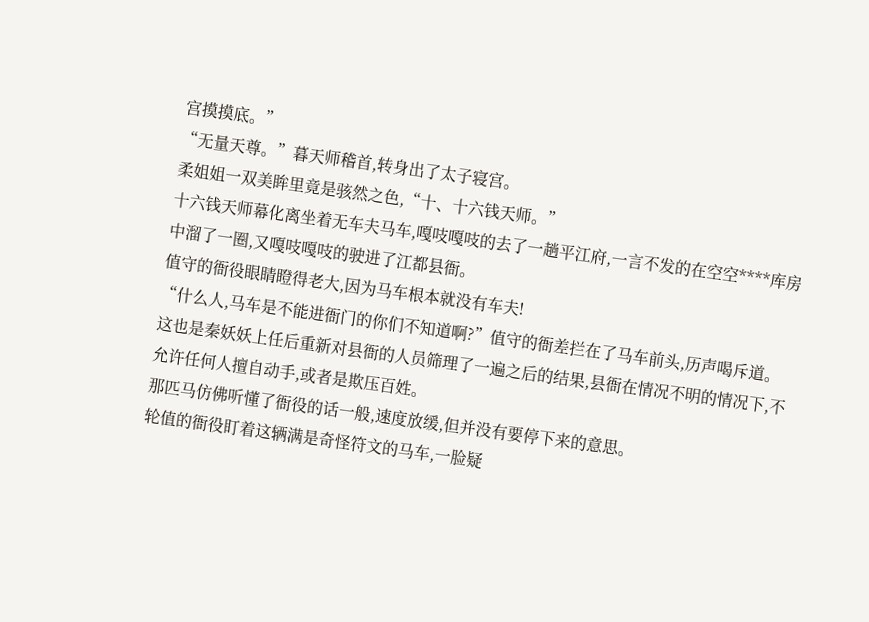宫摸摸底。”
“无量天尊。”暮天师稽首,转身出了太子寝宫。
柔姐姐一双美眸里竟是骇然之色,“十、十六钱天师。”
十六钱天师幕化离坐着无车夫马车,嘎吱嘎吱的去了一趟平江府,一言不发的在空空****库房中溜了一圈,又嘎吱嘎吱的驶进了江都县衙。
值守的衙役眼睛瞪得老大,因为马车根本就没有车夫!
“什么人,马车是不能进衙门的你们不知道啊?”值守的衙差拦在了马车前头,历声喝斥道。
这也是秦妖妖上任后重新对县衙的人员筛理了一遍之后的结果,县衙在情况不明的情况下,不允许任何人擅自动手,或者是欺压百姓。
那匹马仿佛听懂了衙役的话一般,速度放缓,但并没有要停下来的意思。
轮值的衙役盯着这辆满是奇怪符文的马车,一脸疑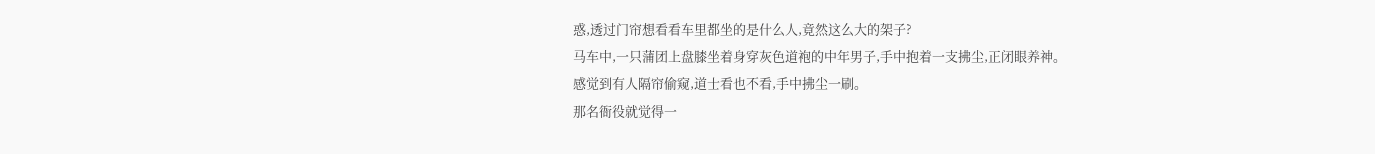惑,透过门帘想看看车里都坐的是什么人,竟然这么大的架子?
马车中,一只蒲团上盘膝坐着身穿灰色道袍的中年男子,手中抱着一支拂尘,正闭眼养神。
感觉到有人隔帘偷窥,道士看也不看,手中拂尘一刷。
那名衙役就觉得一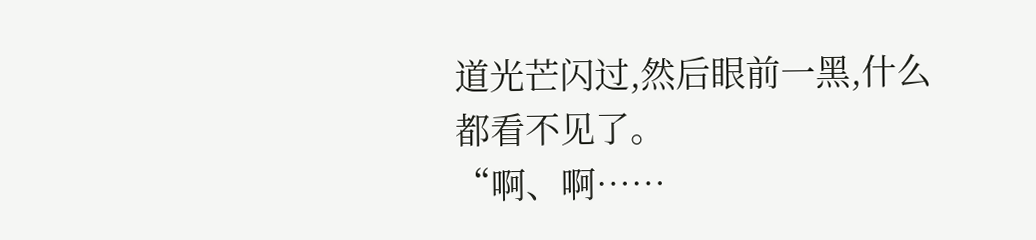道光芒闪过,然后眼前一黑,什么都看不见了。
“啊、啊……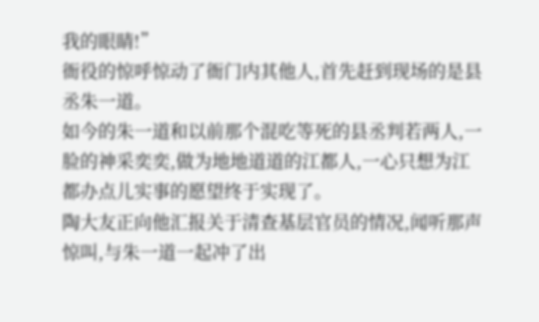我的眼睛!”
衙役的惊呼惊动了衙门内其他人,首先赶到现场的是县丞朱一道。
如今的朱一道和以前那个混吃等死的县丞判若两人,一脸的神采奕奕,做为地地道道的江都人,一心只想为江都办点儿实事的愿望终于实现了。
陶大友正向他汇报关于清查基层官员的情况,闻听那声惊叫,与朱一道一起冲了出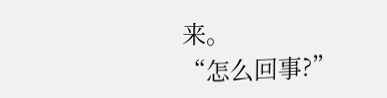来。
“怎么回事?”